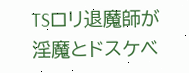TSロリ退魔師が淫魔とドスケベ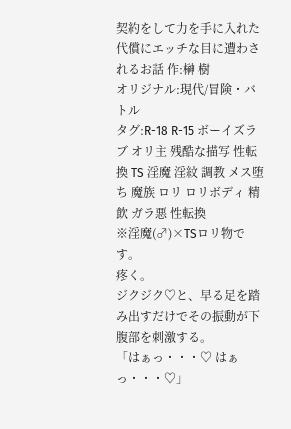契約をして力を手に入れた代償にエッチな目に遭わされるお話 作:榊 樹
オリジナル:現代/冒険・バトル
タグ:R-18 R-15 ボーイズラブ オリ主 残酷な描写 性転換 TS 淫魔 淫紋 調教 メス堕ち 魔族 ロリ ロリボディ 精飲 ガラ悪 性転換
※淫魔(♂)×TSロリ物です。
疼く。
ジクジク♡と、早る足を踏み出すだけでその振動が下腹部を刺激する。
「はぁっ・・・♡ はぁっ・・・♡」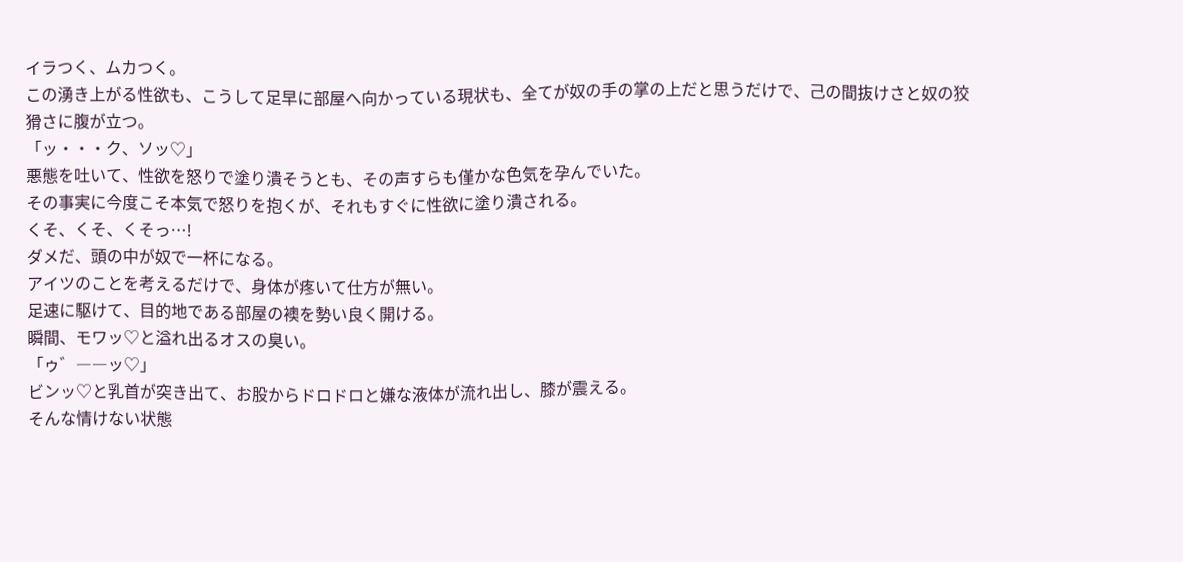イラつく、ムカつく。
この湧き上がる性欲も、こうして足早に部屋へ向かっている現状も、全てが奴の手の掌の上だと思うだけで、己の間抜けさと奴の狡猾さに腹が立つ。
「ッ・・・ク、ソッ♡」
悪態を吐いて、性欲を怒りで塗り潰そうとも、その声すらも僅かな色気を孕んでいた。
その事実に今度こそ本気で怒りを抱くが、それもすぐに性欲に塗り潰される。
くそ、くそ、くそっ⋯!
ダメだ、頭の中が奴で一杯になる。
アイツのことを考えるだけで、身体が疼いて仕方が無い。
足速に駆けて、目的地である部屋の襖を勢い良く開ける。
瞬間、モワッ♡と溢れ出るオスの臭い。
「ゥ゛――ッ♡」
ビンッ♡と乳首が突き出て、お股からドロドロと嫌な液体が流れ出し、膝が震える。
そんな情けない状態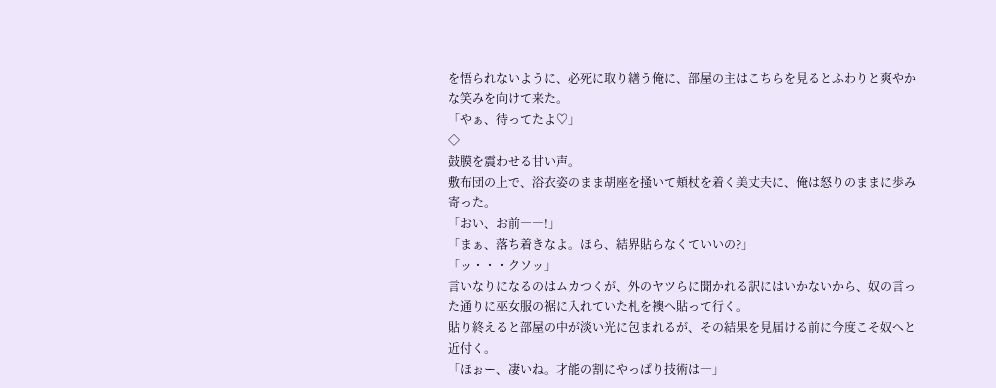を悟られないように、必死に取り繕う俺に、部屋の主はこちらを見るとふわりと爽やかな笑みを向けて来た。
「やぁ、待ってたよ♡」
◇
鼓膜を震わせる甘い声。
敷布団の上で、浴衣姿のまま胡座を掻いて頬杖を着く美丈夫に、俺は怒りのままに歩み寄った。
「おい、お前――!」
「まぁ、落ち着きなよ。ほら、結界貼らなくていいの?」
「ッ・・・クソッ」
言いなりになるのはムカつくが、外のヤツらに聞かれる訳にはいかないから、奴の言った通りに巫女服の裾に入れていた札を襖へ貼って行く。
貼り終えると部屋の中が淡い光に包まれるが、その結果を見届ける前に今度こそ奴へと近付く。
「ほぉー、凄いね。才能の割にやっぱり技術は―」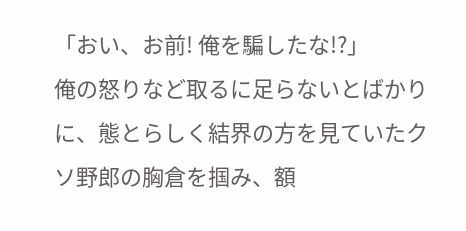「おい、お前! 俺を騙したな!?」
俺の怒りなど取るに足らないとばかりに、態とらしく結界の方を見ていたクソ野郎の胸倉を掴み、額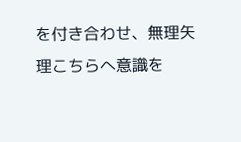を付き合わせ、無理矢理こちらへ意識を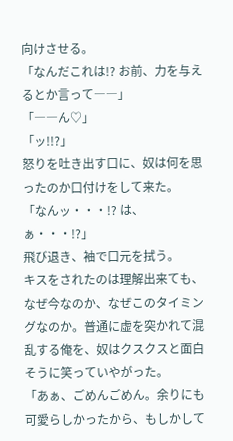向けさせる。
「なんだこれは!? お前、力を与えるとか言って――」
「――ん♡」
「ッ!!?」
怒りを吐き出す口に、奴は何を思ったのか口付けをして来た。
「なんッ・・・!? は、ぁ・・・!?」
飛び退き、袖で口元を拭う。
キスをされたのは理解出来ても、なぜ今なのか、なぜこのタイミングなのか。普通に虚を突かれて混乱する俺を、奴はクスクスと面白そうに笑っていやがった。
「あぁ、ごめんごめん。余りにも可愛らしかったから、もしかして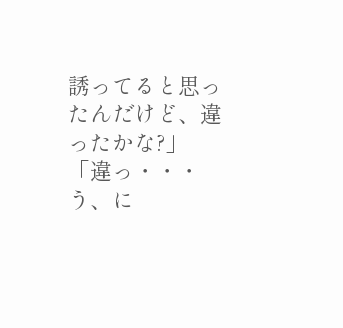誘ってると思ったんだけど、違ったかな?」
「違っ・・・う、に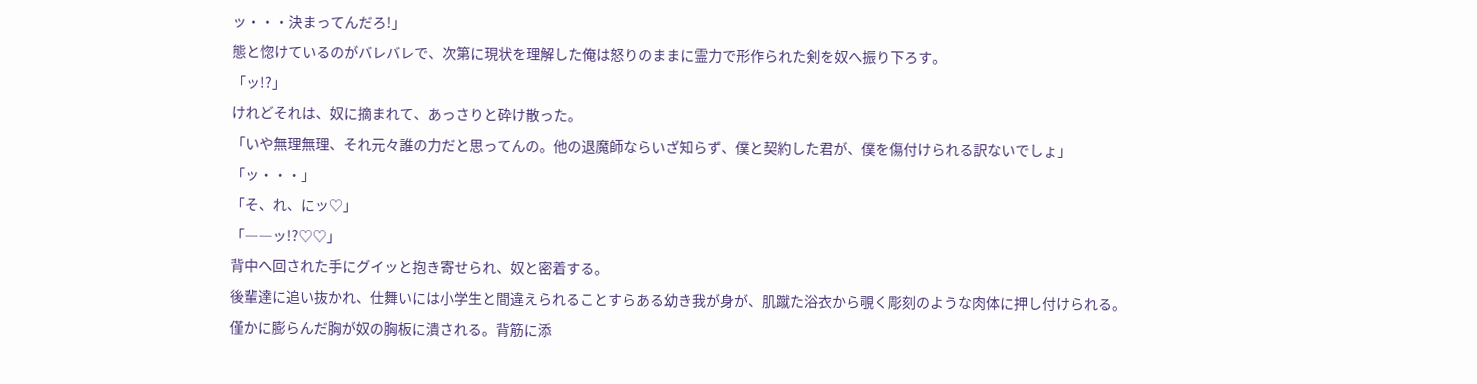ッ・・・決まってんだろ!」
態と惚けているのがバレバレで、次第に現状を理解した俺は怒りのままに霊力で形作られた剣を奴へ振り下ろす。
「ッ!?」
けれどそれは、奴に摘まれて、あっさりと砕け散った。
「いや無理無理、それ元々誰の力だと思ってんの。他の退魔師ならいざ知らず、僕と契約した君が、僕を傷付けられる訳ないでしょ」
「ッ・・・」
「そ、れ、にッ♡」
「――ッ!?♡♡」
背中へ回された手にグイッと抱き寄せられ、奴と密着する。
後輩達に追い抜かれ、仕舞いには小学生と間違えられることすらある幼き我が身が、肌蹴た浴衣から覗く彫刻のような肉体に押し付けられる。
僅かに膨らんだ胸が奴の胸板に潰される。背筋に添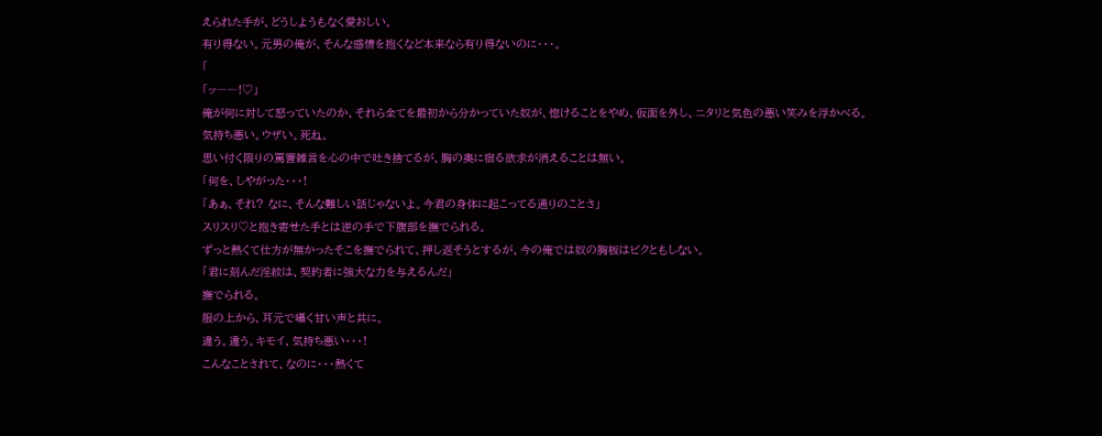えられた手が、どうしようもなく愛おしい。
有り得ない。元男の俺が、そんな感情を抱くなど本来なら有り得ないのに・・・。
「
「ッ――!♡」
俺が何に対して怒っていたのか、それら全てを最初から分かっていた奴が、惚けることをやめ、仮面を外し、ニタリと気色の悪い笑みを浮かべる。
気持ち悪い。ウザい。死ね。
思い付く限りの罵詈雑言を心の中で吐き捨てるが、胸の奥に宿る欲求が消えることは無い。
「何を、しやがった・・・!
「あぁ、それ? なに、そんな難しい話じゃないよ。今君の身体に起こってる通りのことさ」
スリスリ♡と抱き寄せた手とは逆の手で下腹部を撫でられる。
ずっと熱くて仕方が無かったそこを撫でられて、押し返そうとするが、今の俺では奴の胸板はビクともしない。
「君に刻んだ淫紋は、契約者に強大な力を与えるんだ」
撫でられる。
服の上から、耳元で囁く甘い声と共に。
違う。違う。キモイ、気持ち悪い・・・!
こんなことされて、なのに・・・熱くて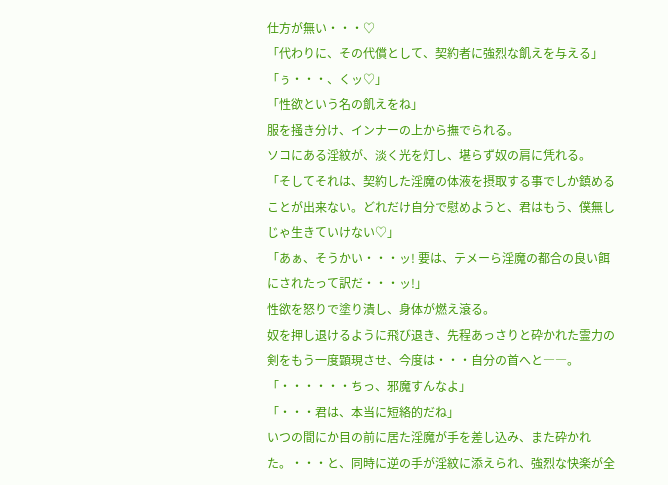仕方が無い・・・♡
「代わりに、その代償として、契約者に強烈な飢えを与える」
「ぅ・・・、くッ♡」
「性欲という名の飢えをね」
服を掻き分け、インナーの上から撫でられる。
ソコにある淫紋が、淡く光を灯し、堪らず奴の肩に凭れる。
「そしてそれは、契約した淫魔の体液を摂取する事でしか鎮めることが出来ない。どれだけ自分で慰めようと、君はもう、僕無しじゃ生きていけない♡」
「あぁ、そうかい・・・ッ! 要は、テメーら淫魔の都合の良い餌にされたって訳だ・・・ッ!」
性欲を怒りで塗り潰し、身体が燃え滾る。
奴を押し退けるように飛び退き、先程あっさりと砕かれた霊力の剣をもう一度顕現させ、今度は・・・自分の首へと――。
「・・・・・・ちっ、邪魔すんなよ」
「・・・君は、本当に短絡的だね」
いつの間にか目の前に居た淫魔が手を差し込み、また砕かれた。・・・と、同時に逆の手が淫紋に添えられ、強烈な快楽が全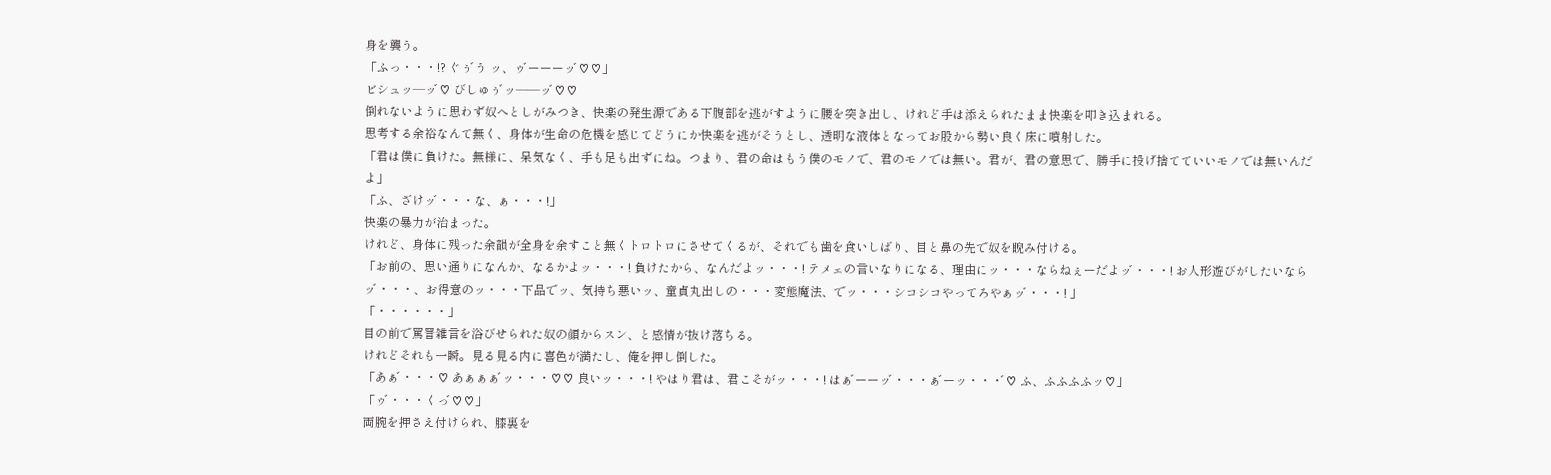身を襲う。
「ふっ・・・!? ぐぅ゛う ッ、ゥ゛ーーーッ゛♡♡」
ビシュッ―ッ゛♡ びしゅぅ゛ッ――ッ゛♡♡
倒れないように思わず奴へとしがみつき、快楽の発生源である下腹部を逃がすように腰を突き出し、けれど手は添えられたまま快楽を叩き込まれる。
思考する余裕なんて無く、身体が生命の危機を感じてどうにか快楽を逃がそうとし、透明な液体となってお股から勢い良く床に噴射した。
「君は僕に負けた。無様に、呆気なく、手も足も出ずにね。つまり、君の命はもう僕のモノで、君のモノでは無い。君が、君の意思で、勝手に投げ捨てていいモノでは無いんだよ」
「ふ、ざけッ゛・・・な、ぁ・・・!」
快楽の暴力が治まった。
けれど、身体に残った余韻が全身を余すこと無くトロトロにさせてくるが、それでも歯を食いしばり、目と鼻の先で奴を睨み付ける。
「お前の、思い通りになんか、なるかよッ・・・! 負けたから、なんだよッ・・・! テメェの言いなりになる、理由にッ・・・ならねぇーだよッ゛・・・! お人形遊びがしたいならッ゛・・・、お得意のッ・・・下品でッ、気持ち悪いッ、童貞丸出しの・・・変態魔法、でッ・・・シコシコやってろやぁッ゛・・・! 」
「・・・・・・」
目の前で罵詈雑言を浴びせられた奴の顔からスン、と感情が抜け落ちる。
けれどそれも一瞬。見る見る内に喜色が満たし、俺を押し倒した。
「あぁ゛・・・♡ あぁぁぁ゛ッ・・・♡♡ 良いッ・・・! やはり君は、君こそがッ・・・! はぁ゛ーーッ゛・・・ぁ゛ーッ・・・゛♡ ふ、ふふふふッ♡」
「ゥ゛・・・くっ゛♡♡」
両腕を押さえ付けられ、膝裏を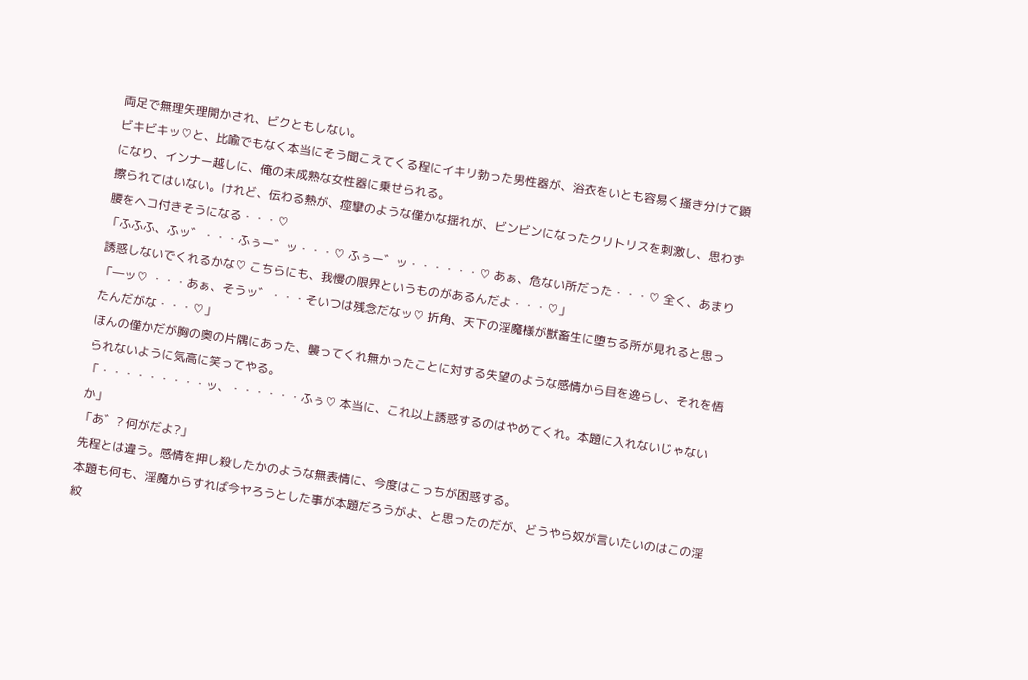両足で無理矢理開かされ、ビクともしない。
ビキビキッ♡と、比喩でもなく本当にそう聞こえてくる程にイキリ勃った男性器が、浴衣をいとも容易く掻き分けて顕になり、インナー越しに、俺の未成熟な女性器に乗せられる。
擦られてはいない。けれど、伝わる熱が、痙攣のような僅かな揺れが、ビンビンになったクリトリスを刺激し、思わず腰をヘコ付きそうになる・・・♡
「ふふふ、ふッ゛・・・ふぅー゛ッ・・・♡ ふぅー゛ッ・・・・・・♡ あぁ、危ない所だった・・・♡ 全く、あまり誘惑しないでくれるかな♡ こちらにも、我慢の限界というものがあるんだよ・・・♡」
「―ッ♡ ・・・あぁ、そうッ゛・・・そいつは残念だなッ♡ 折角、天下の淫魔様が獣畜生に堕ちる所が見れると思ったんだがな・・・♡」
ほんの僅かだが胸の奥の片隅にあった、襲ってくれ無かったことに対する失望のような感情から目を逸らし、それを悟られないように気高に笑ってやる。
「・・・・・・・・・ッ、・・・・・・ふぅ♡ 本当に、これ以上誘惑するのはやめてくれ。本題に入れないじゃないか」
「あ゛? 何がだよ?」
先程とは違う。感情を押し殺したかのような無表情に、今度はこっちが困惑する。
本題も何も、淫魔からすれば今ヤろうとした事が本題だろうがよ、と思ったのだが、どうやら奴が言いたいのはこの淫紋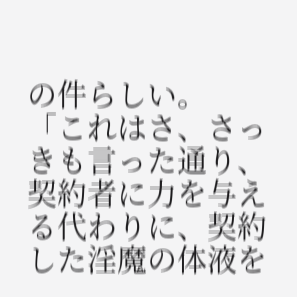の件らしい。
「これはさ、さっきも言った通り、契約者に力を与える代わりに、契約した淫魔の体液を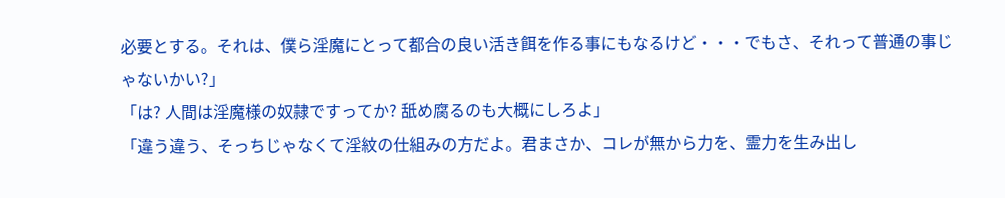必要とする。それは、僕ら淫魔にとって都合の良い活き餌を作る事にもなるけど・・・でもさ、それって普通の事じゃないかい?」
「は? 人間は淫魔様の奴隷ですってか? 舐め腐るのも大概にしろよ」
「違う違う、そっちじゃなくて淫紋の仕組みの方だよ。君まさか、コレが無から力を、霊力を生み出し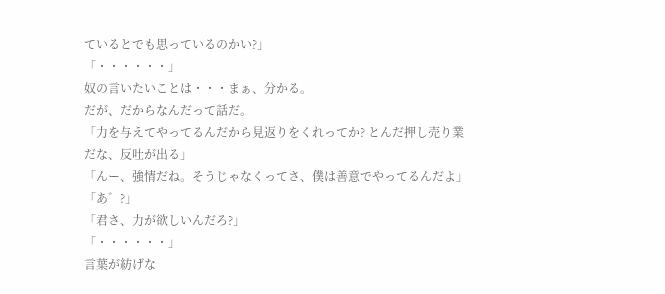ているとでも思っているのかい?」
「・・・・・・」
奴の言いたいことは・・・まぁ、分かる。
だが、だからなんだって話だ。
「力を与えてやってるんだから見返りをくれってか? とんだ押し売り業だな、反吐が出る」
「んー、強情だね。そうじゃなくってさ、僕は善意でやってるんだよ」
「あ゛?」
「君さ、力が欲しいんだろ?」
「・・・・・・」
言葉が紡げな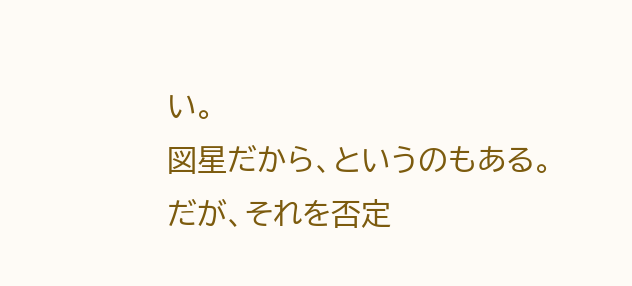い。
図星だから、というのもある。
だが、それを否定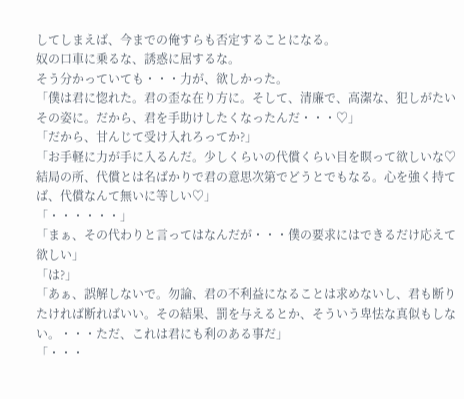してしまえば、今までの俺すらも否定することになる。
奴の口車に乗るな、誘惑に屈するな。
そう分かっていても・・・力が、欲しかった。
「僕は君に惚れた。君の歪な在り方に。そして、清廉で、高潔な、犯しがたいその姿に。だから、君を手助けしたくなったんだ・・・♡」
「だから、甘んじて受け入れろってか?」
「お手軽に力が手に入るんだ。少しくらいの代償くらい目を瞑って欲しいな♡ 結局の所、代償とは名ばかりで君の意思次第でどうとでもなる。心を強く持てば、代償なんて無いに等しい♡」
「・・・・・・」
「まぁ、その代わりと言ってはなんだが・・・僕の要求にはできるだけ応えて欲しい」
「は?」
「あぁ、誤解しないで。勿論、君の不利益になることは求めないし、君も断りたければ断ればいい。その結果、罰を与えるとか、そういう卑怯な真似もしない。・・・ただ、これは君にも利のある事だ」
「・・・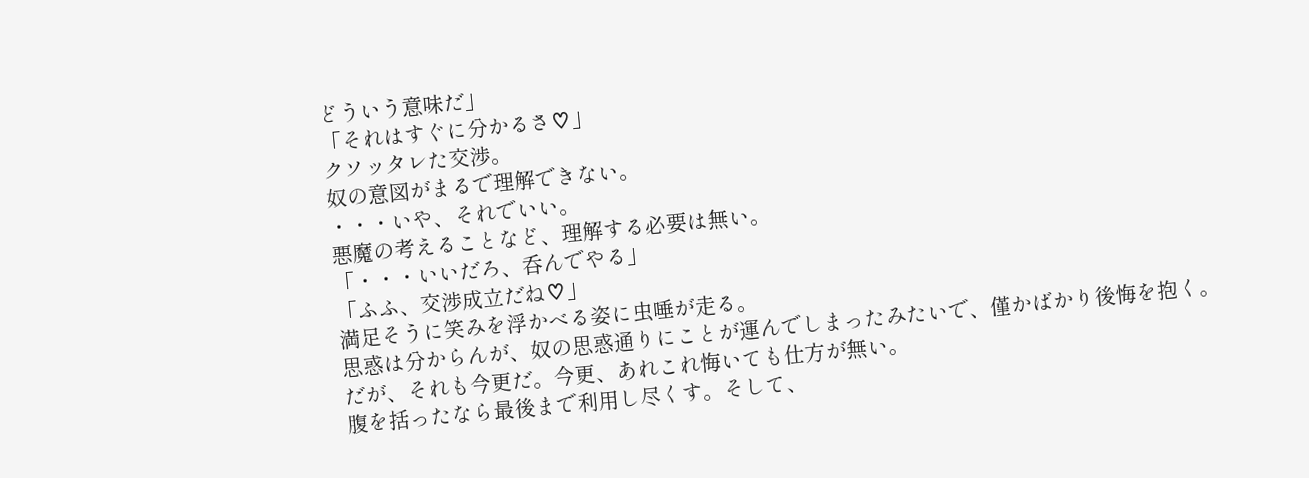どういう意味だ」
「それはすぐに分かるさ♡」
クソッタレた交渉。
奴の意図がまるで理解できない。
・・・いや、それでいい。
悪魔の考えることなど、理解する必要は無い。
「・・・いいだろ、呑んでやる」
「ふふ、交渉成立だね♡」
満足そうに笑みを浮かべる姿に虫唾が走る。
思惑は分からんが、奴の思惑通りにことが運んでしまったみたいで、僅かばかり後悔を抱く。
だが、それも今更だ。今更、あれこれ悔いても仕方が無い。
腹を括ったなら最後まで利用し尽くす。そして、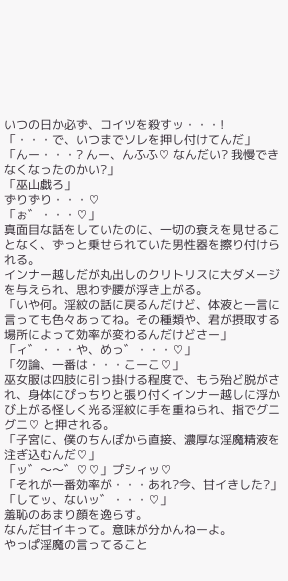いつの日か必ず、コイツを殺すッ・・・!
「・・・で、いつまでソレを押し付けてんだ」
「んー・・・? んー、んふふ♡ なんだい? 我慢できなくなったのかい?」
「巫山戯ろ」
ずりずり・・・♡
「ぉ゛・・・♡」
真面目な話をしていたのに、一切の衰えを見せることなく、ずっと乗せられていた男性器を擦り付けられる。
インナー越しだが丸出しのクリトリスに大ダメージを与えられ、思わず腰が浮き上がる。
「いや何。淫紋の話に戻るんだけど、体液と一言に言っても色々あってね。その種類や、君が摂取する場所によって効率が変わるんだけどさー」
「ィ゛・・・や、めっ゛・・・♡」
「勿論、一番は・・・こーこ♡」
巫女服は四肢に引っ掛ける程度で、もう殆ど脱がされ、身体にぴっちりと張り付くインナー越しに浮かび上がる怪しく光る淫紋に手を重ねられ、指でグニグニ♡ と押される。
「子宮に、僕のちんぽから直接、濃厚な淫魔精液を注ぎ込むんだ♡」
「ッ゛〜〜゛♡♡」プシィッ♡
「それが一番効率が・・・あれ?今、甘イきした?」
「してッ、ないッ゛・・・♡」
羞恥のあまり顔を逸らす。
なんだ甘イキって。意味が分かんねーよ。
やっぱ淫魔の言ってること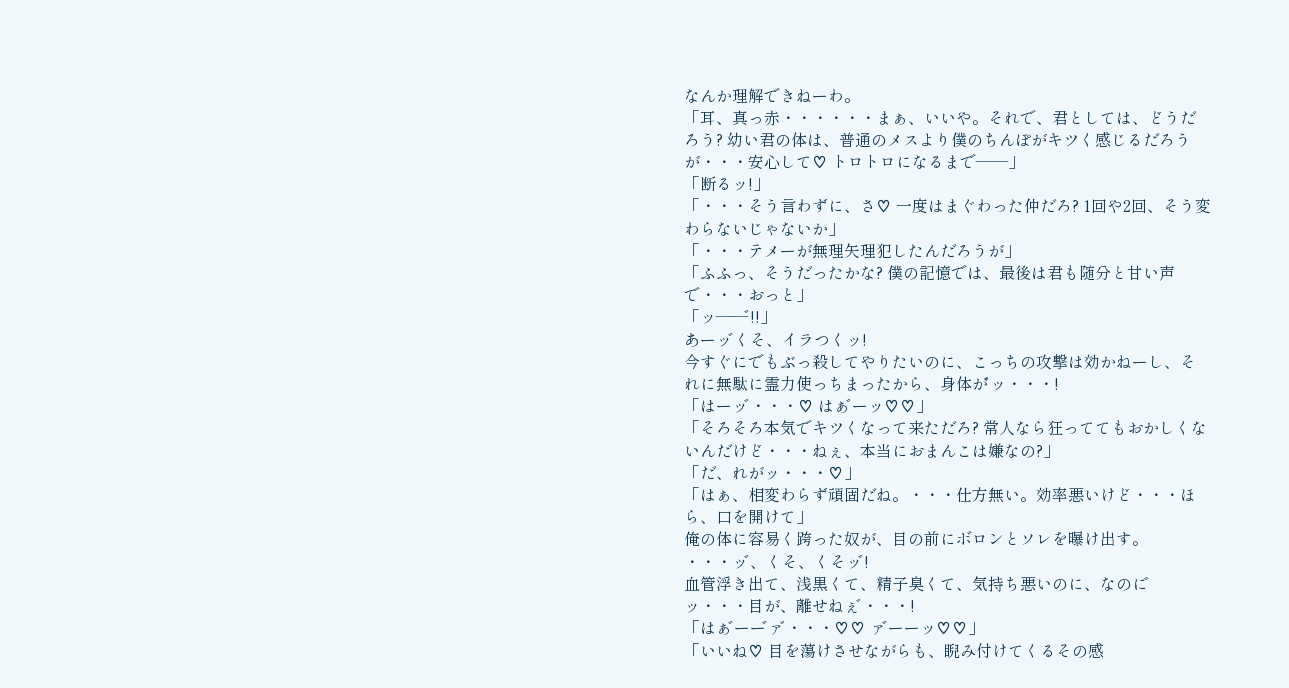なんか理解できねーわ。
「耳、真っ赤・・・・・・まぁ、いいや。それで、君としては、どうだろう? 幼い君の体は、普通のメスより僕のちんぽがキツく感じるだろうが・・・安心して♡ トロトロになるまで――」
「断るッ!」
「・・・そう言わずに、さ♡ 一度はまぐわった仲だろ? 1回や2回、そう変わらないじゃないか」
「・・・テメーが無理矢理犯したんだろうが」
「ふふっ、そうだったかな? 僕の記憶では、最後は君も随分と甘い声で・・・おっと」
「ッ――゛!!」
あーッ゛くそ、イラつくッ!
今すぐにでもぶっ殺してやりたいのに、こっちの攻撃は効かねーし、それに無駄に霊力使っちまったから、身体が゛ッ・・・!
「はーッ゛・・・♡ はぁ゛ーッ♡♡」
「そろそろ本気でキツくなって来ただろ? 常人なら狂っててもおかしくないんだけど・・・ねぇ、本当におまんこは嫌なの?」
「だ、れがッ・・・♡」
「はぁ、相変わらず頑固だね。・・・仕方無い。効率悪いけど・・・ほら、口を開けて」
俺の体に容易く跨った奴が、目の前にボロンとソレを曝け出す。
・・・ッ゛、くそ、くそッ゛!
血管浮き出て、浅黒くて、精子臭くて、気持ち悪いのに、なのに゛ッ・・・目が、離せねぇ゛・・・!
「はぁ゛ーー゛ァ゛・・・♡♡ ァ゛ーーッ♡♡」
「いいね♡ 目を蕩けさせながらも、睨み付けてくるその感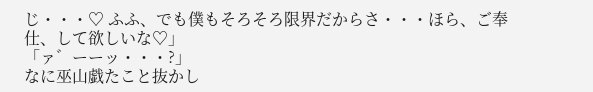じ・・・♡ ふふ、でも僕もそろそろ限界だからさ・・・ほら、ご奉仕、して欲しいな♡」
「ァ゛ーーッ・・・?」
なに巫山戯たこと抜かし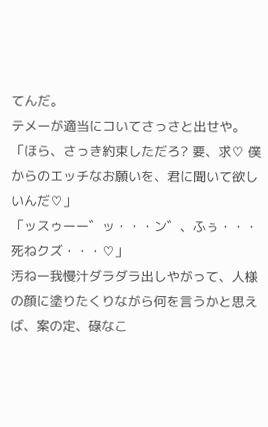てんだ。
テメーが適当にコいてさっさと出せや。
「ほら、さっき約束しただろ? 要、求♡ 僕からのエッチなお願いを、君に聞いて欲しいんだ♡」
「ッスゥーー゛ッ・・・ン゛、ふぅ・・・死ねクズ・・・♡」
汚ねー我慢汁ダラダラ出しやがって、人様の顔に塗りたくりながら何を言うかと思えば、案の定、碌なこ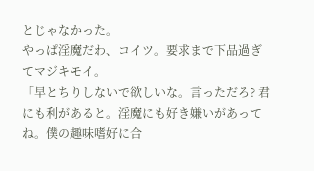とじゃなかった。
やっぱ淫魔だわ、コイツ。要求まで下品過ぎてマジキモイ。
「早とちりしないで欲しいな。言っただろ? 君にも利があると。淫魔にも好き嫌いがあってね。僕の趣味嗜好に合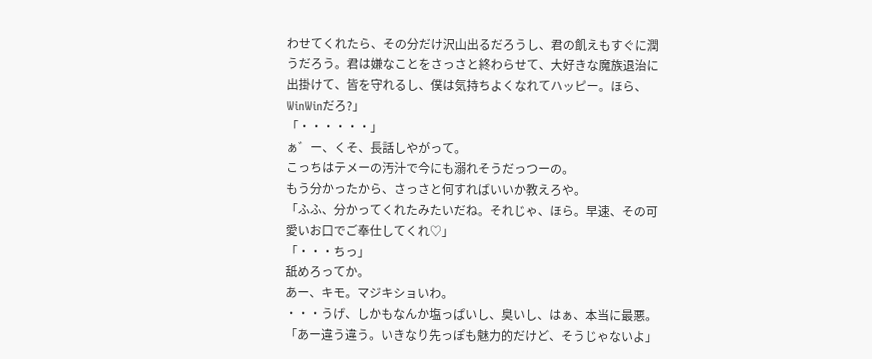わせてくれたら、その分だけ沢山出るだろうし、君の飢えもすぐに潤うだろう。君は嫌なことをさっさと終わらせて、大好きな魔族退治に出掛けて、皆を守れるし、僕は気持ちよくなれてハッピー。ほら、WinWinだろ?」
「・・・・・・」
ぁ゛ー、くそ、長話しやがって。
こっちはテメーの汚汁で今にも溺れそうだっつーの。
もう分かったから、さっさと何すればいいか教えろや。
「ふふ、分かってくれたみたいだね。それじゃ、ほら。早速、その可愛いお口でご奉仕してくれ♡」
「・・・ちっ」
舐めろってか。
あー、キモ。マジキショいわ。
・・・うげ、しかもなんか塩っぱいし、臭いし、はぁ、本当に最悪。
「あー違う違う。いきなり先っぽも魅力的だけど、そうじゃないよ」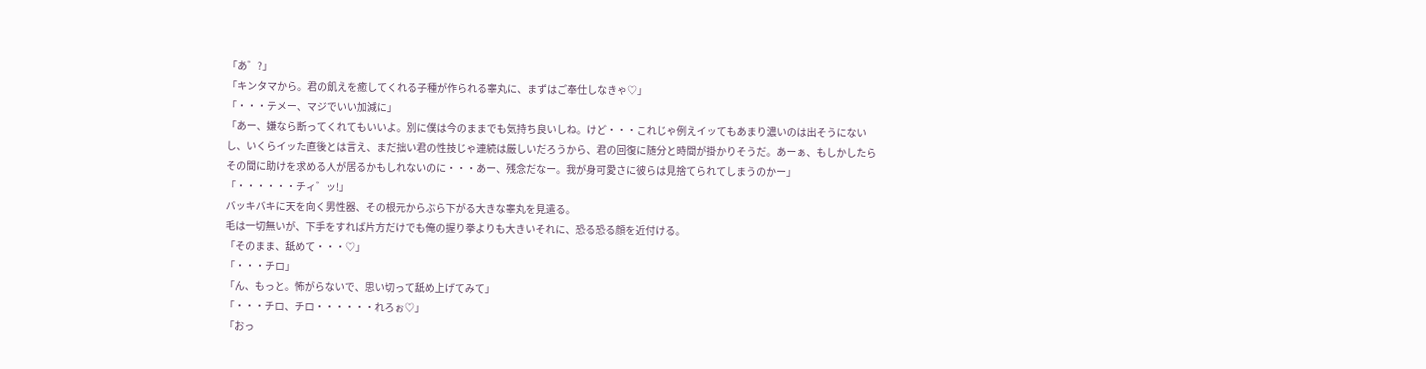「あ゛?」
「キンタマから。君の飢えを癒してくれる子種が作られる睾丸に、まずはご奉仕しなきゃ♡」
「・・・テメー、マジでいい加減に」
「あー、嫌なら断ってくれてもいいよ。別に僕は今のままでも気持ち良いしね。けど・・・これじゃ例えイッてもあまり濃いのは出そうにないし、いくらイッた直後とは言え、まだ拙い君の性技じゃ連続は厳しいだろうから、君の回復に随分と時間が掛かりそうだ。あーぁ、もしかしたらその間に助けを求める人が居るかもしれないのに・・・あー、残念だなー。我が身可愛さに彼らは見捨てられてしまうのかー」
「・・・・・・チィ゛ッ!」
バッキバキに天を向く男性器、その根元からぶら下がる大きな睾丸を見遣る。
毛は一切無いが、下手をすれば片方だけでも俺の握り拳よりも大きいそれに、恐る恐る顔を近付ける。
「そのまま、舐めて・・・♡」
「・・・チロ」
「ん、もっと。怖がらないで、思い切って舐め上げてみて」
「・・・チロ、チロ・・・・・・れろぉ♡」
「おっ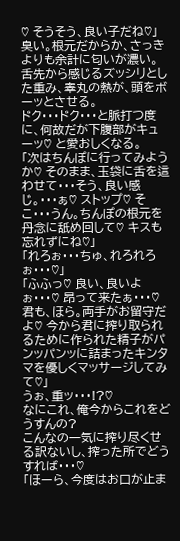♡ そうそう、良い子だね♡」
臭い。根元だからか、さっきよりも余計に匂いが濃い。
舌先から感じるズッシリとした重み、睾丸の熱が、頭をボーッとさせる。
ドク・・・ドク・・・と脈打つ度に、何故だが下腹部がキューッ♡ と愛おしくなる。
「次はちんぽに行ってみようか♡ そのまま、玉袋に舌を這わせて・・・そう、良い感じ。・・・ぁ♡ ストップ♡ そこ・・・うん。ちんぽの根元を丹念に舐め回して♡ キスも忘れずにね♡」
「れろぉ・・・ちゅ、れろれろぉ・・・♡」
「ふふっ♡ 良い、良いよぉ・・・♡ 昂って来たぁ・・・♡ 君も、ほら。両手がお留守だよ♡ 今から君に搾り取られるために作られた精子がパンッパンッに詰まったキンタマを優しくマッサージしてみて♡」
うぉ、重ッ・・・!?♡
なにこれ、俺今からこれをどうすんの?
こんなの一気に搾り尽くせる訳ないし、搾った所でどうすれば・・・♡
「ほーら、今度はお口が止ま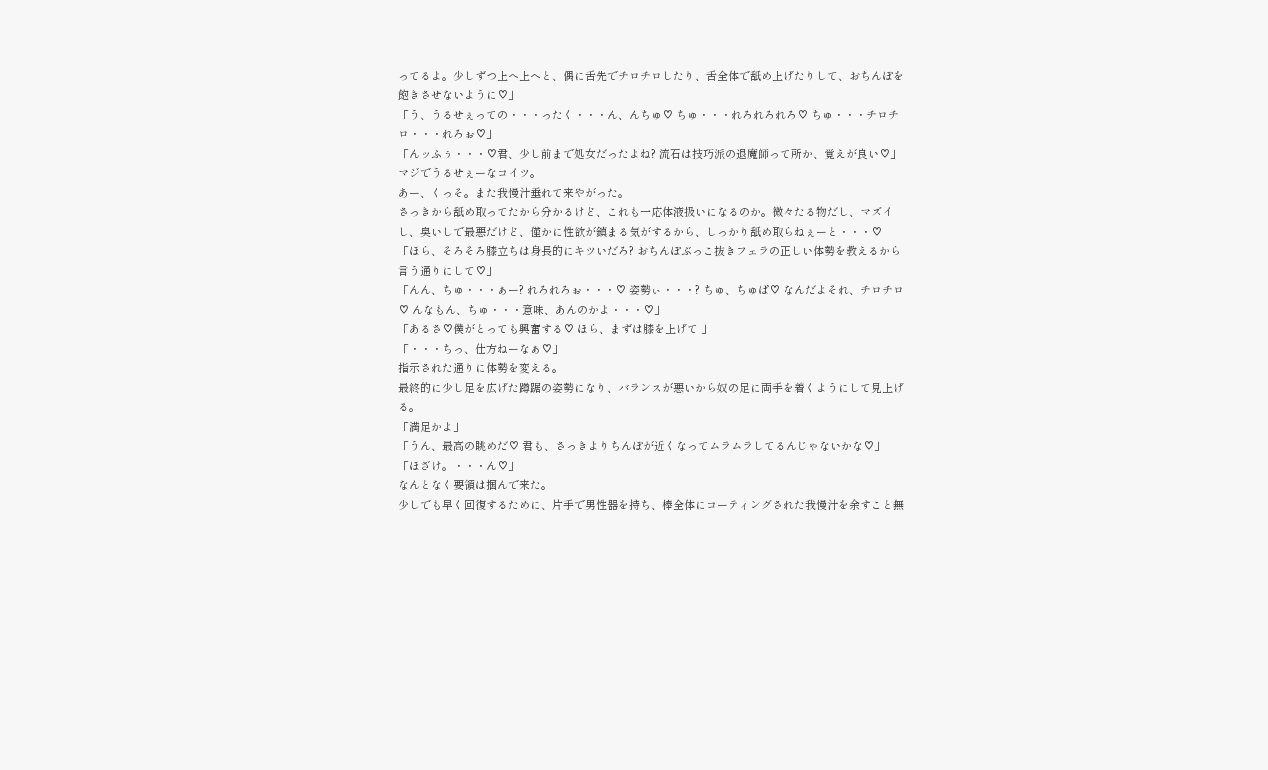ってるよ。少しずつ上へ上へと、偶に舌先でチロチロしたり、舌全体で舐め上げたりして、おちんぽを飽きさせないように♡」
「う、うるせぇっての・・・ったく・・・ん、んちゅ♡ ちゅ・・・れろれろれろ♡ ちゅ・・・チロチロ・・・れろぉ♡」
「んッふぅ・・・♡君、少し前まで処女だったよね? 流石は技巧派の退魔師って所か、覚えが良い♡」
マジでうるせぇーなコイツ。
あー、くっそ。また我慢汁垂れて来やがった。
さっきから舐め取ってたから分かるけど、これも一応体液扱いになるのか。微々たる物だし、マズイし、臭いしで最悪だけど、僅かに性欲が鎮まる気がするから、しっかり舐め取らねぇーと・・・♡
「ほら、そろそろ膝立ちは身長的にキツいだろ? おちんぽぶっこ抜きフェラの正しい体勢を教えるから言う通りにして♡」
「んん、ちゅ・・・ぁー? れろれろぉ・・・♡ 姿勢ぃ・・・? ちゅ、ちゅぱ♡ なんだよそれ、チロチロ♡ んなもん、ちゅ・・・意味、あんのかよ・・・♡」
「あるさ♡僕がとっても興奮する♡ ほら、まずは膝を上げて 」
「・・・ちっ、仕方ねーなぁ♡」
指示された通りに体勢を変える。
最終的に少し足を広げた蹲踞の姿勢になり、バランスが悪いから奴の足に両手を着くようにして見上げる。
「満足かよ」
「うん、最高の眺めだ♡ 君も、さっきよりちんぽが近くなってムラムラしてるんじゃないかな♡」
「ほざけ。・・・ん♡」
なんとなく要領は掴んで来た。
少しでも早く回復するために、片手で男性器を持ち、棒全体にコーティングされた我慢汁を余すこと無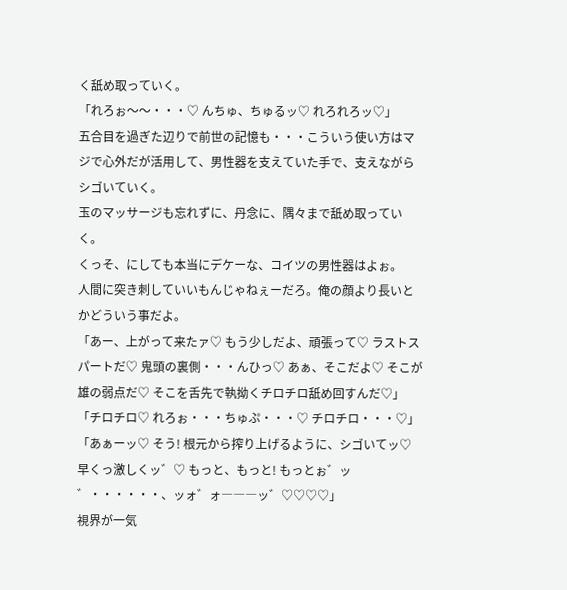く舐め取っていく。
「れろぉ〜〜・・・♡ んちゅ、ちゅるッ♡ れろれろッ♡」
五合目を過ぎた辺りで前世の記憶も・・・こういう使い方はマジで心外だが活用して、男性器を支えていた手で、支えながらシゴいていく。
玉のマッサージも忘れずに、丹念に、隅々まで舐め取っていく。
くっそ、にしても本当にデケーな、コイツの男性器はよぉ。
人間に突き刺していいもんじゃねぇーだろ。俺の顔より長いとかどういう事だよ。
「あー、上がって来たァ♡ もう少しだよ、頑張って♡ ラストスパートだ♡ 鬼頭の裏側・・・んひっ♡ あぁ、そこだよ♡ そこが雄の弱点だ♡ そこを舌先で執拗くチロチロ舐め回すんだ♡」
「チロチロ♡ れろぉ・・・ちゅぷ・・・♡ チロチロ・・・♡」
「あぁーッ♡ そう! 根元から搾り上げるように、シゴいてッ♡ 早くっ激しくッ゛♡ もっと、もっと! もっとぉ゛ッ゛・・・・・・、ッォ゛ォ―――ッ゛♡♡♡♡」
視界が一気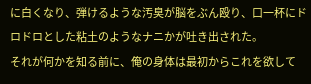に白くなり、弾けるような汚臭が脳をぶん殴り、口一杯にドロドロとした粘土のようなナニかが吐き出された。
それが何かを知る前に、俺の身体は最初からこれを欲して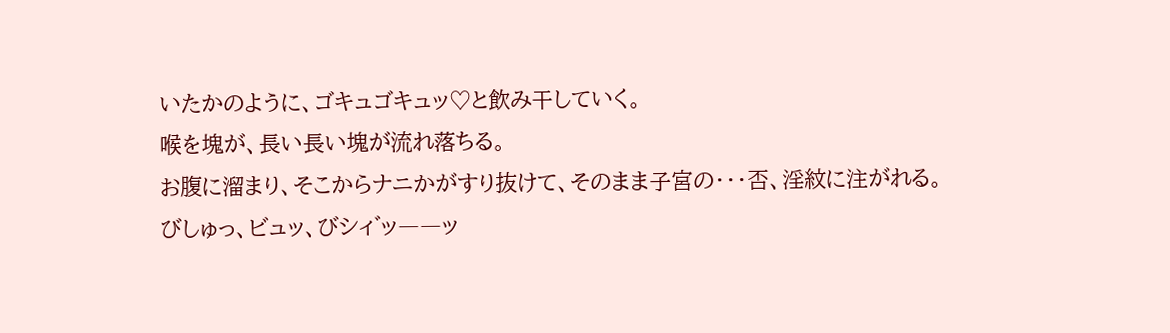いたかのように、ゴキュゴキュッ♡と飲み干していく。
喉を塊が、長い長い塊が流れ落ちる。
お腹に溜まり、そこからナニかがすり抜けて、そのまま子宮の・・・否、淫紋に注がれる。
びしゅっ、ビュッ、びシィ゛ッ――ッ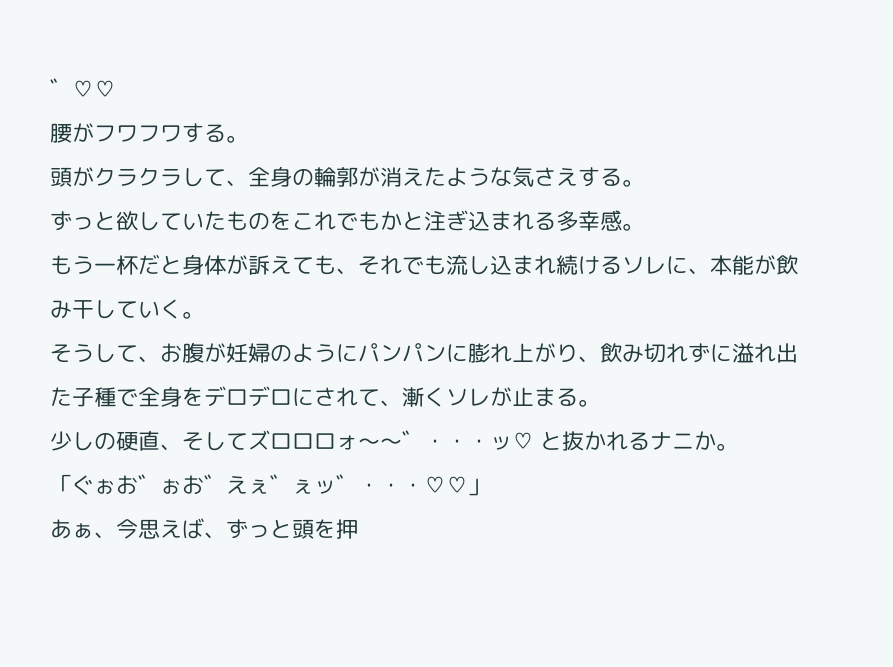゛♡♡
腰がフワフワする。
頭がクラクラして、全身の輪郭が消えたような気さえする。
ずっと欲していたものをこれでもかと注ぎ込まれる多幸感。
もう一杯だと身体が訴えても、それでも流し込まれ続けるソレに、本能が飲み干していく。
そうして、お腹が妊婦のようにパンパンに膨れ上がり、飲み切れずに溢れ出た子種で全身をデロデロにされて、漸くソレが止まる。
少しの硬直、そしてズロロロォ〜〜゛・・・ッ♡ と抜かれるナニか。
「ぐぉお゛ぉお゛えぇ゛ぇッ゛・・・♡♡」
あぁ、今思えば、ずっと頭を押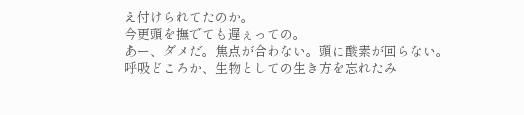え付けられてたのか。
今更頭を撫でても遅ぇっての。
あー、ダメだ。焦点が合わない。頭に酸素が回らない。
呼吸どころか、生物としての生き方を忘れたみ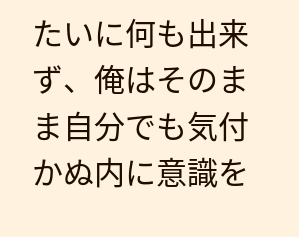たいに何も出来ず、俺はそのまま自分でも気付かぬ内に意識を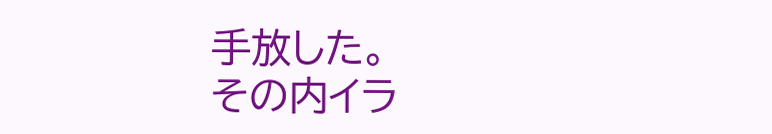手放した。
その内イラ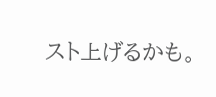スト上げるかも。